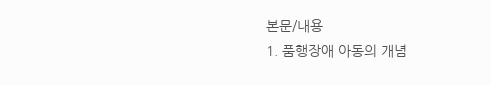본문/내용
1. 품행장애 아동의 개념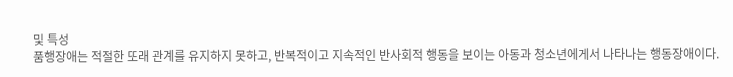및 특성
품행장애는 적절한 또래 관계를 유지하지 못하고, 반복적이고 지속적인 반사회적 행동을 보이는 아동과 청소년에게서 나타나는 행동장애이다.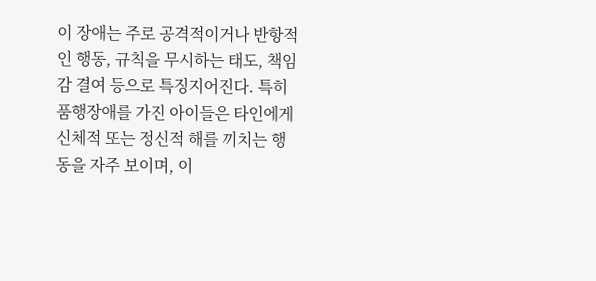이 장애는 주로 공격적이거나 반항적인 행동, 규칙을 무시하는 태도, 책임감 결여 등으로 특징지어진다. 특히 품행장애를 가진 아이들은 타인에게 신체적 또는 정신적 해를 끼치는 행동을 자주 보이며, 이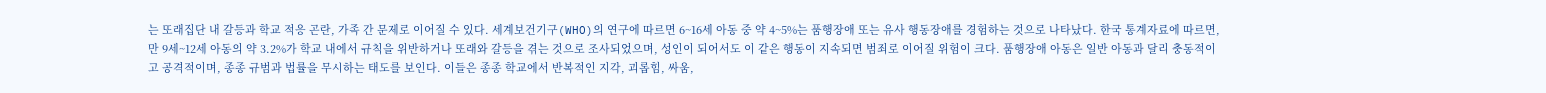는 또래집단 내 갈등과 학교 적응 곤란, 가족 간 문제로 이어질 수 있다. 세계보건기구(WHO)의 연구에 따르면 6~16세 아동 중 약 4~5%는 품행장애 또는 유사 행동장애를 경험하는 것으로 나타났다. 한국 통계자료에 따르면, 만 9세~12세 아동의 약 3.2%가 학교 내에서 규칙을 위반하거나 또래와 갈등을 겪는 것으로 조사되었으며, 성인이 되어서도 이 같은 행동이 지속되면 범죄로 이어질 위험이 크다. 품행장애 아동은 일반 아동과 달리 충동적이고 공격적이며, 종종 규범과 법률을 무시하는 태도를 보인다. 이들은 종종 학교에서 반복적인 지각, 괴롭힘, 싸움,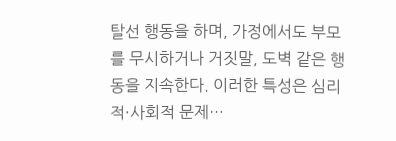탈선 행동을 하며, 가정에서도 부모를 무시하거나 거짓말, 도벽 같은 행동을 지속한다. 이러한 특성은 심리적·사회적 문제…